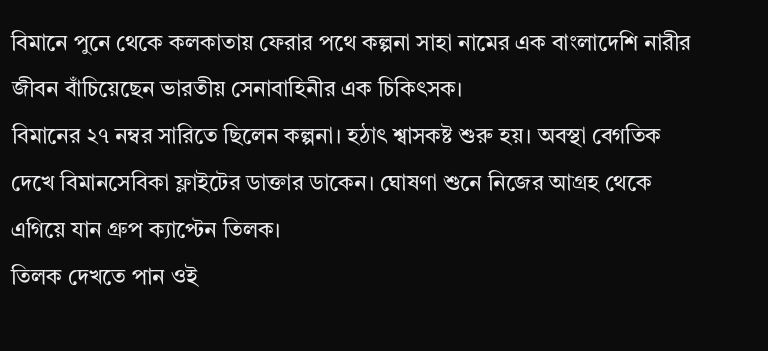বিমানে পুনে থেকে কলকাতায় ফেরার পথে কল্পনা সাহা নামের এক বাংলাদেশি নারীর জীবন বাঁচিয়েছেন ভারতীয় সেনাবাহিনীর এক চিকিৎসক।
বিমানের ২৭ নম্বর সারিতে ছিলেন কল্পনা। হঠাৎ শ্বাসকষ্ট শুরু হয়। অবস্থা বেগতিক দেখে বিমানসেবিকা ফ্লাইটের ডাক্তার ডাকেন। ঘোষণা শুনে নিজের আগ্রহ থেকে এগিয়ে যান গ্রুপ ক্যাপ্টেন তিলক।
তিলক দেখতে পান ওই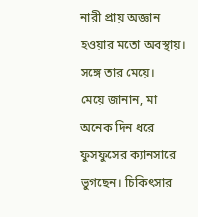নারী প্রায় অজ্ঞান হওয়ার মতো অবস্থায়। সঙ্গে তার মেয়ে।
মেয়ে জানান, মা অনেক দিন ধরে ফুসফুসের ক্যানসারে ভুগছেন। চিকিৎসার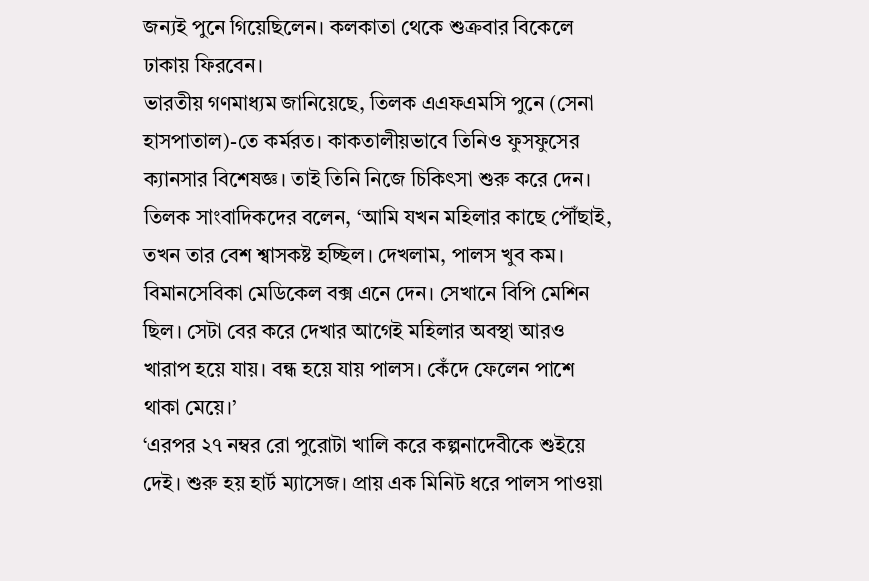জন্যই পুনে গিয়েছিলেন। কলকাতা থেকে শুক্রবার বিকেলে ঢাকায় ফিরবেন।
ভারতীয় গণমাধ্যম জানিয়েছে, তিলক এএফএমসি পুনে (সেনা হাসপাতাল)-তে কর্মরত। কাকতালীয়ভাবে তিনিও ফুসফুসের ক্যানসার বিশেষজ্ঞ। তাই তিনি নিজে চিকিৎসা শুরু করে দেন।
তিলক সাংবাদিকদের বলেন, ‘আমি যখন মহিলার কাছে পৌঁছাই, তখন তার বেশ শ্বাসকষ্ট হচ্ছিল। দেখলাম, পালস খুব কম। বিমানসেবিকা মেডিকেল বক্স এনে দেন। সেখানে বিপি মেশিন ছিল। সেটা বের করে দেখার আগেই মহিলার অবস্থা আরও খারাপ হয়ে যায়। বন্ধ হয়ে যায় পালস। কেঁদে ফেলেন পাশে থাকা মেয়ে।’
‘এরপর ২৭ নম্বর রো পুরোটা খালি করে কল্পনাদেবীকে শুইয়ে দেই। শুরু হয় হার্ট ম্যাসেজ। প্রায় এক মিনিট ধরে পালস পাওয়া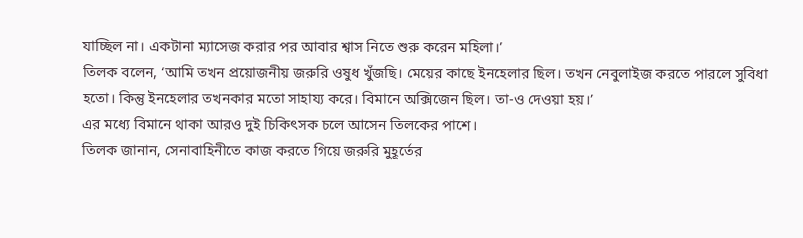যাচ্ছিল না। একটানা ম্যাসেজ করার পর আবার শ্বাস নিতে শুরু করেন মহিলা।’
তিলক বলেন, ‘আমি তখন প্রয়োজনীয় জরুরি ওষুধ খুঁজছি। মেয়ের কাছে ইনহেলার ছিল। তখন নেবুলাইজ করতে পারলে সুবিধা হতো। কিন্তু ইনহেলার তখনকার মতো সাহায্য করে। বিমানে অক্সিজেন ছিল। তা-ও দেওয়া হয়।’
এর মধ্যে বিমানে থাকা আরও দুই চিকিৎসক চলে আসেন তিলকের পাশে।
তিলক জানান, সেনাবাহিনীতে কাজ করতে গিয়ে জরুরি মুহূর্তের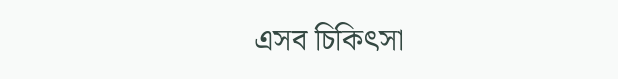এসব চিকিৎসা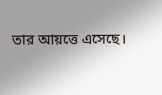তার আয়ত্তে এসেছে।